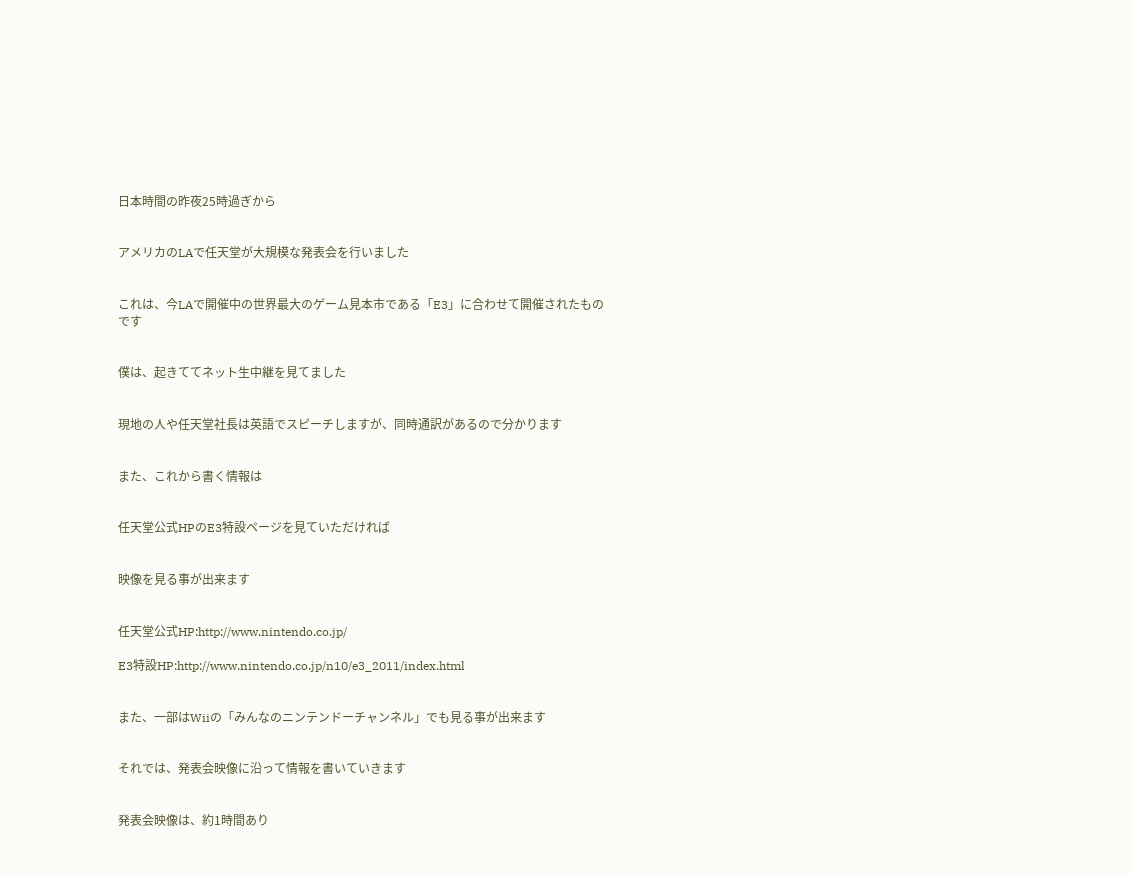日本時間の昨夜25時過ぎから


アメリカのLAで任天堂が大規模な発表会を行いました


これは、今LAで開催中の世界最大のゲーム見本市である「E3」に合わせて開催されたものです


僕は、起きててネット生中継を見てました


現地の人や任天堂社長は英語でスピーチしますが、同時通訳があるので分かります


また、これから書く情報は


任天堂公式HPのE3特設ページを見ていただければ


映像を見る事が出来ます


任天堂公式HP:http://www.nintendo.co.jp/

E3特設HP:http://www.nintendo.co.jp/n10/e3_2011/index.html


また、一部はWiiの「みんなのニンテンドーチャンネル」でも見る事が出来ます


それでは、発表会映像に沿って情報を書いていきます


発表会映像は、約1時間あり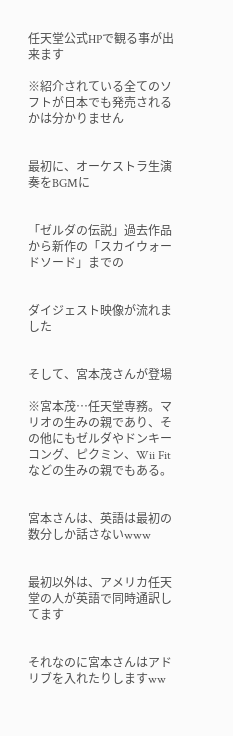任天堂公式HPで観る事が出来ます

※紹介されている全てのソフトが日本でも発売されるかは分かりません


最初に、オーケストラ生演奏をBGMに


「ゼルダの伝説」過去作品から新作の「スカイウォードソード」までの


ダイジェスト映像が流れました


そして、宮本茂さんが登場

※宮本茂…任天堂専務。マリオの生みの親であり、その他にもゼルダやドンキーコング、ピクミン、Wii Fitなどの生みの親でもある。


宮本さんは、英語は最初の数分しか話さないwww


最初以外は、アメリカ任天堂の人が英語で同時通訳してます


それなのに宮本さんはアドリブを入れたりしますww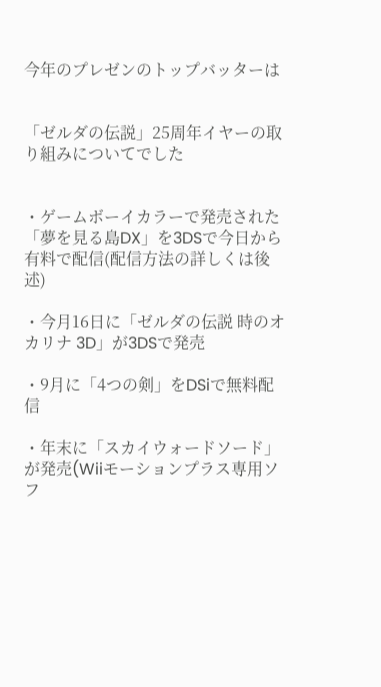今年のプレゼンのトップバッターは


「ゼルダの伝説」25周年イヤーの取り組みについてでした


・ゲームボーイカラーで発売された「夢を見る島DX」を3DSで今日から有料で配信(配信方法の詳しくは後述)

・今月16日に「ゼルダの伝説 時のオカリナ 3D」が3DSで発売

・9月に「4つの剣」をDSiで無料配信

・年末に「スカイウォードソード」が発売(Wiiモーションプラス専用ソフ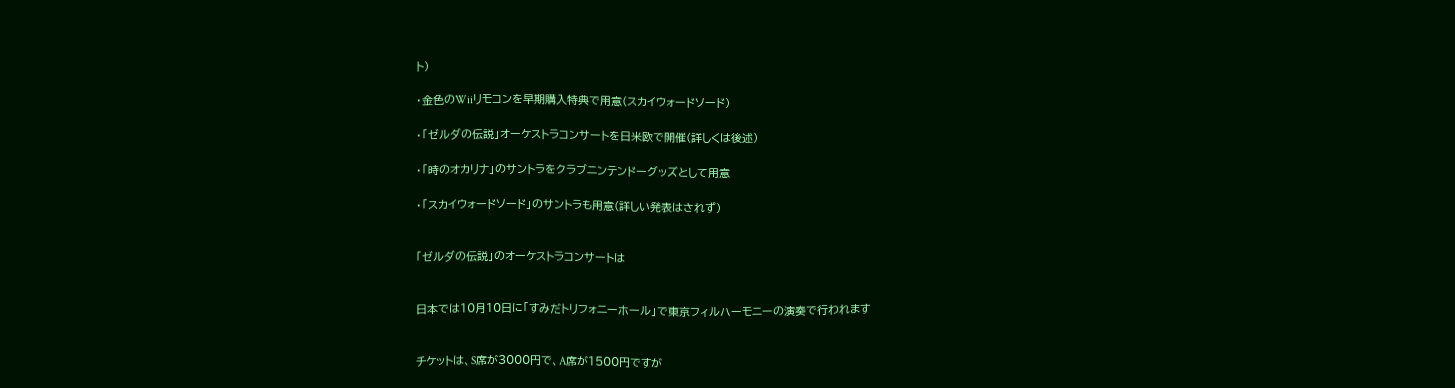ト)

・金色のWiiリモコンを早期購入特典で用意(スカイウォードソード)

・「ゼルダの伝説」オーケストラコンサートを日米欧で開催(詳しくは後述)

・「時のオカリナ」のサントラをクラブニンテンドーグッズとして用意

・「スカイウォードソード」のサントラも用意(詳しい発表はされず)


「ゼルダの伝説」のオーケストラコンサートは


日本では10月10日に「すみだトリフォニーホール」で東京フィルハーモニーの演奏で行われます


チケットは、S席が3000円で、A席が1500円ですが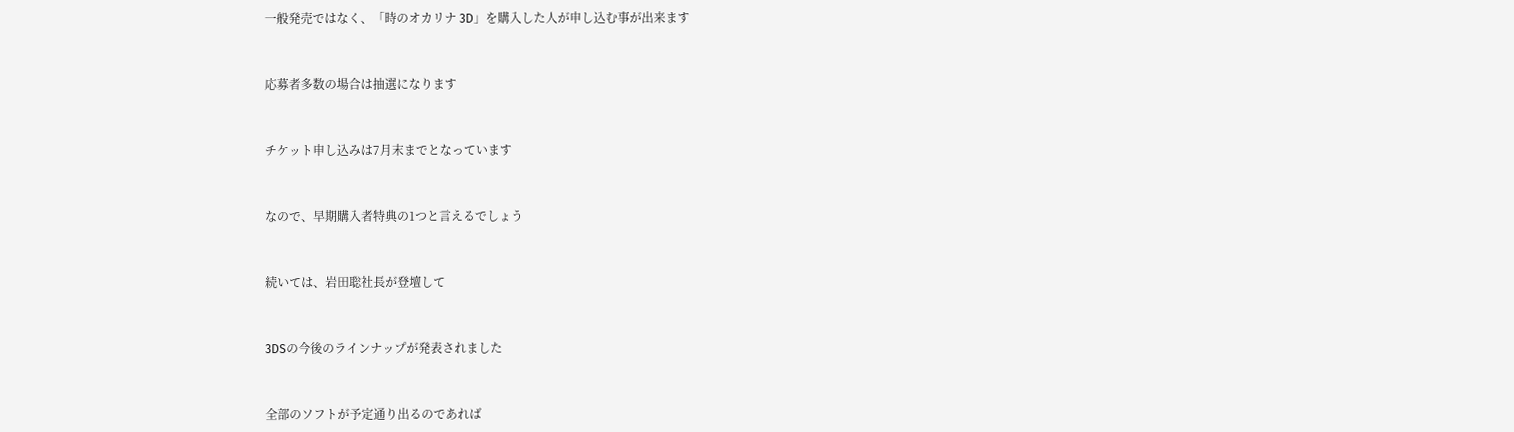一般発売ではなく、「時のオカリナ 3D」を購入した人が申し込む事が出来ます


応募者多数の場合は抽選になります


チケット申し込みは7月末までとなっています


なので、早期購入者特典の1つと言えるでしょう


続いては、岩田聡社長が登壇して


3DSの今後のラインナップが発表されました


全部のソフトが予定通り出るのであれば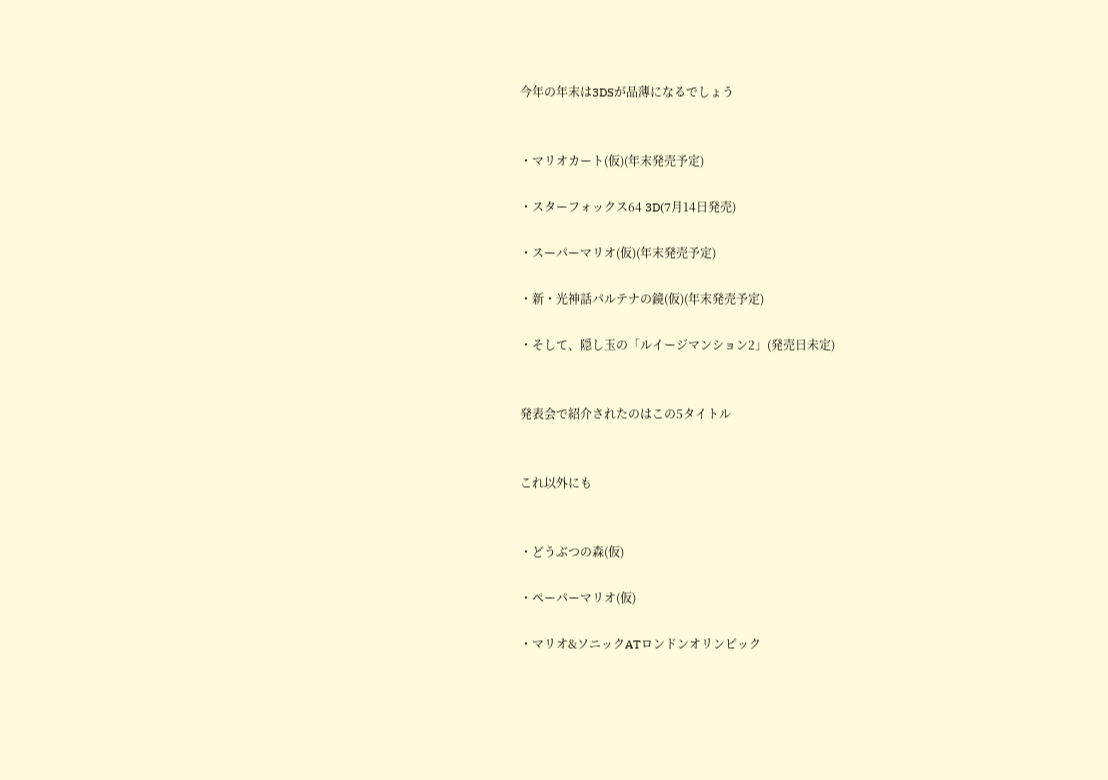今年の年末は3DSが品薄になるでしょう


・マリオカート(仮)(年末発売予定)

・スターフォックス64 3D(7月14日発売)

・スーパーマリオ(仮)(年末発売予定)

・新・光神話パルテナの鏡(仮)(年末発売予定)

・そして、隠し玉の「ルイージマンション2」(発売日未定)


発表会で紹介されたのはこの5タイトル


これ以外にも


・どうぶつの森(仮)

・ペーパーマリオ(仮)

・マリオ&ソニックATロンドンオリンピック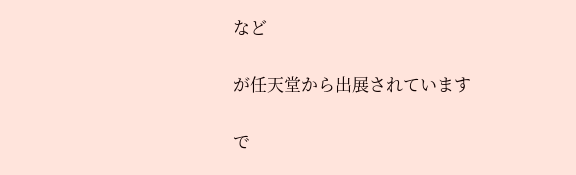など


が任天堂から出展されています


で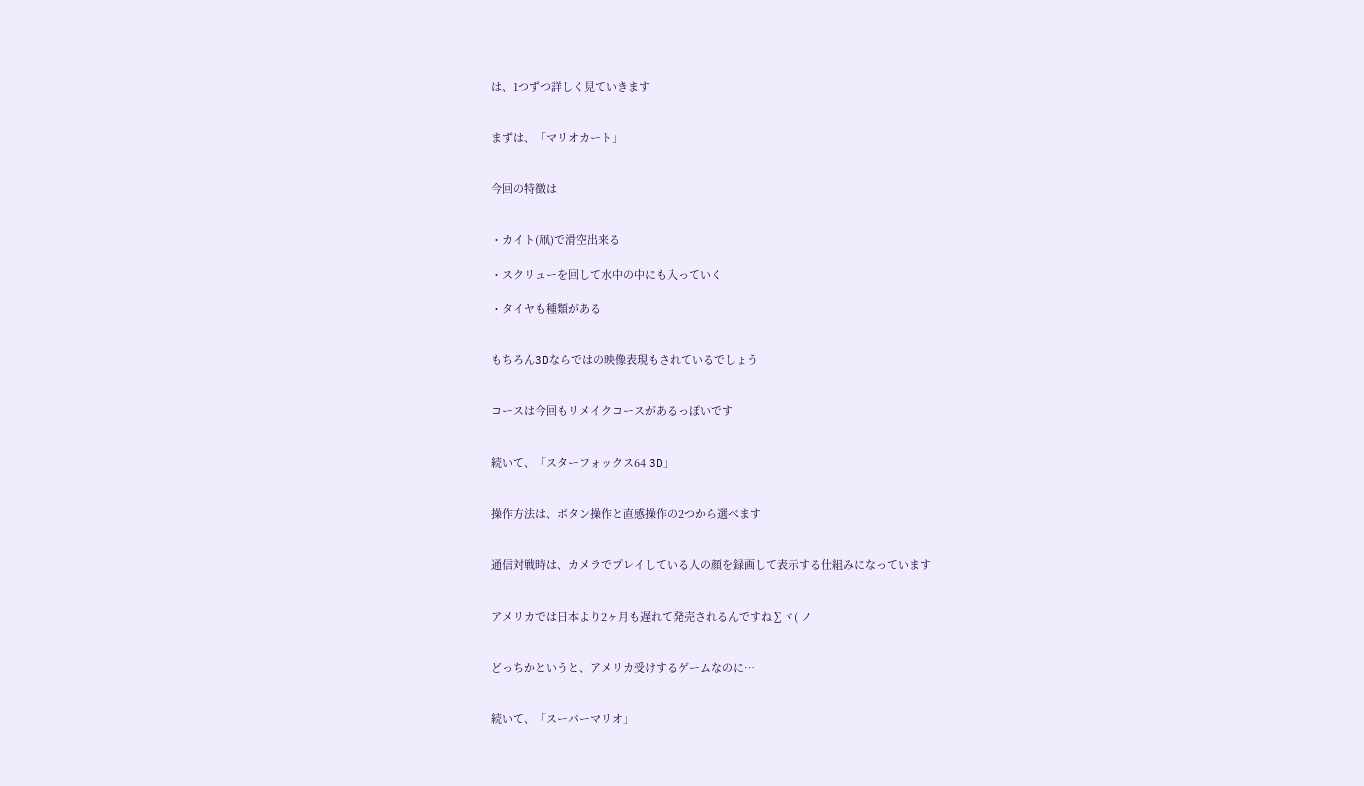は、1つずつ詳しく見ていきます


まずは、「マリオカート」


今回の特徴は


・カイト(凧)で滑空出来る

・スクリューを回して水中の中にも入っていく

・タイヤも種類がある


もちろん3Dならではの映像表現もされているでしょう


コースは今回もリメイクコースがあるっぽいです


続いて、「スターフォックス64 3D」


操作方法は、ボタン操作と直感操作の2つから選べます


通信対戦時は、カメラでプレイしている人の顔を録画して表示する仕組みになっています


アメリカでは日本より2ヶ月も遅れて発売されるんですね∑ヾ( ノ


どっちかというと、アメリカ受けするゲームなのに…


続いて、「スーパーマリオ」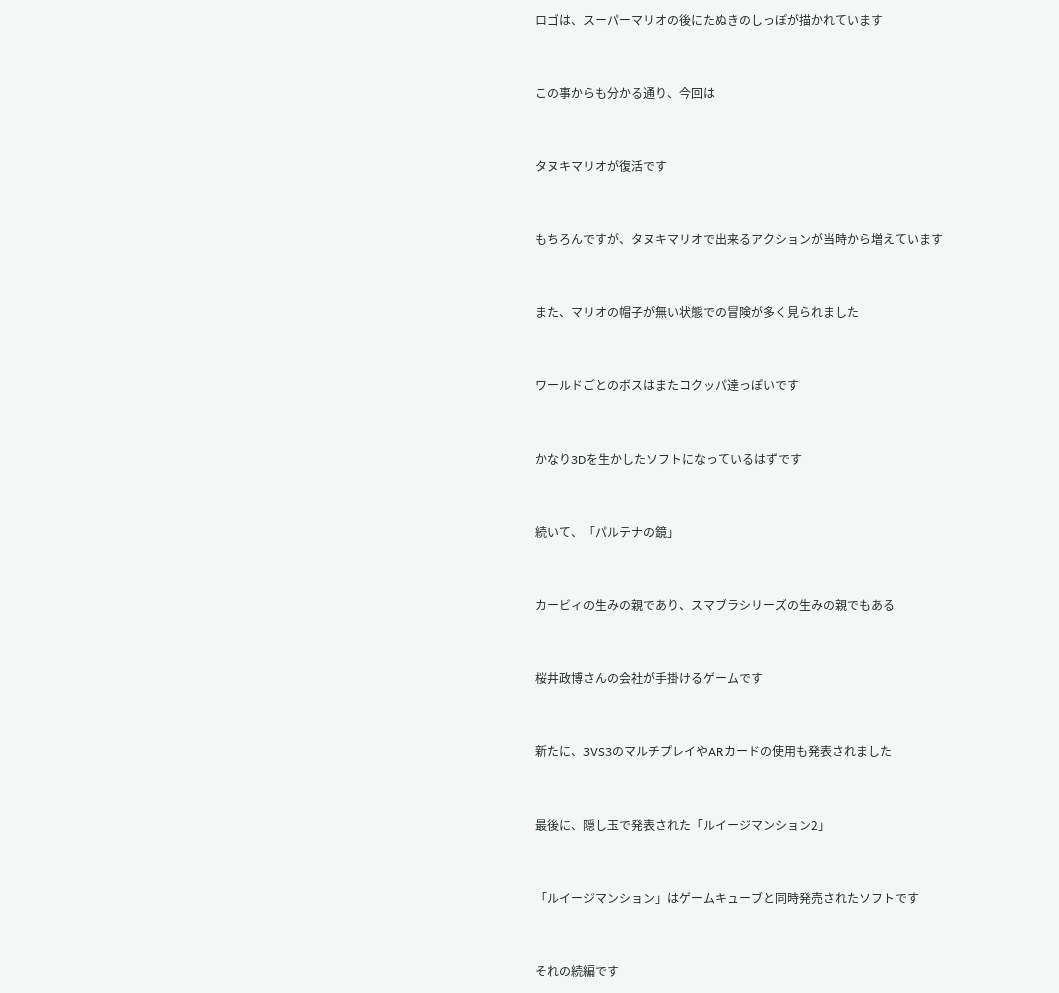ロゴは、スーパーマリオの後にたぬきのしっぽが描かれています


この事からも分かる通り、今回は


タヌキマリオが復活です


もちろんですが、タヌキマリオで出来るアクションが当時から増えています


また、マリオの帽子が無い状態での冒険が多く見られました


ワールドごとのボスはまたコクッパ達っぽいです


かなり3Dを生かしたソフトになっているはずです


続いて、「パルテナの鏡」


カービィの生みの親であり、スマブラシリーズの生みの親でもある


桜井政博さんの会社が手掛けるゲームです


新たに、3VS3のマルチプレイやARカードの使用も発表されました


最後に、隠し玉で発表された「ルイージマンション2」


「ルイージマンション」はゲームキューブと同時発売されたソフトです


それの続編です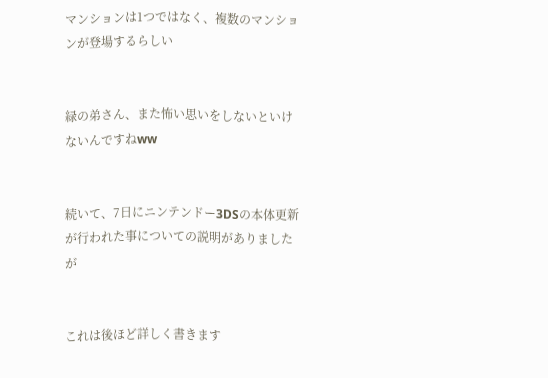マンションは1つではなく、複数のマンションが登場するらしい


緑の弟さん、また怖い思いをしないといけないんですねww


続いて、7日にニンテンドー3DSの本体更新が行われた事についての説明がありましたが


これは後ほど詳しく書きます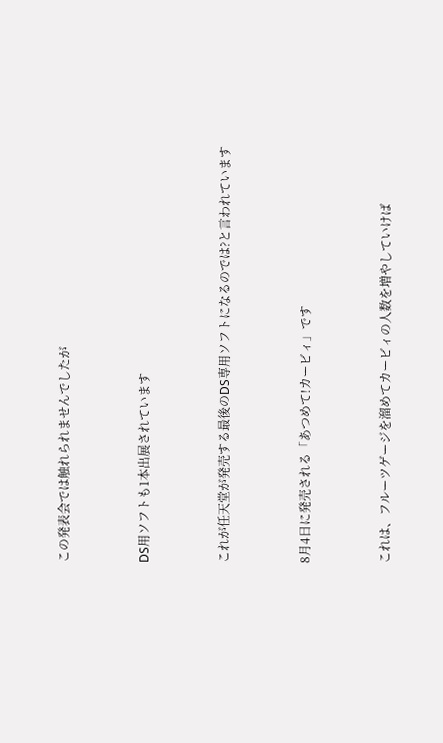この発表会では触れられませんでしたが


DS用ソフトも1本出展されています


これが任天堂が発売する最後のDS専用ソフトになるのでは?と言われています


8月4日に発売される「あつめて!カービィ」です


これは、フルーツゲージを溜めてカービィの人数を増やしていけば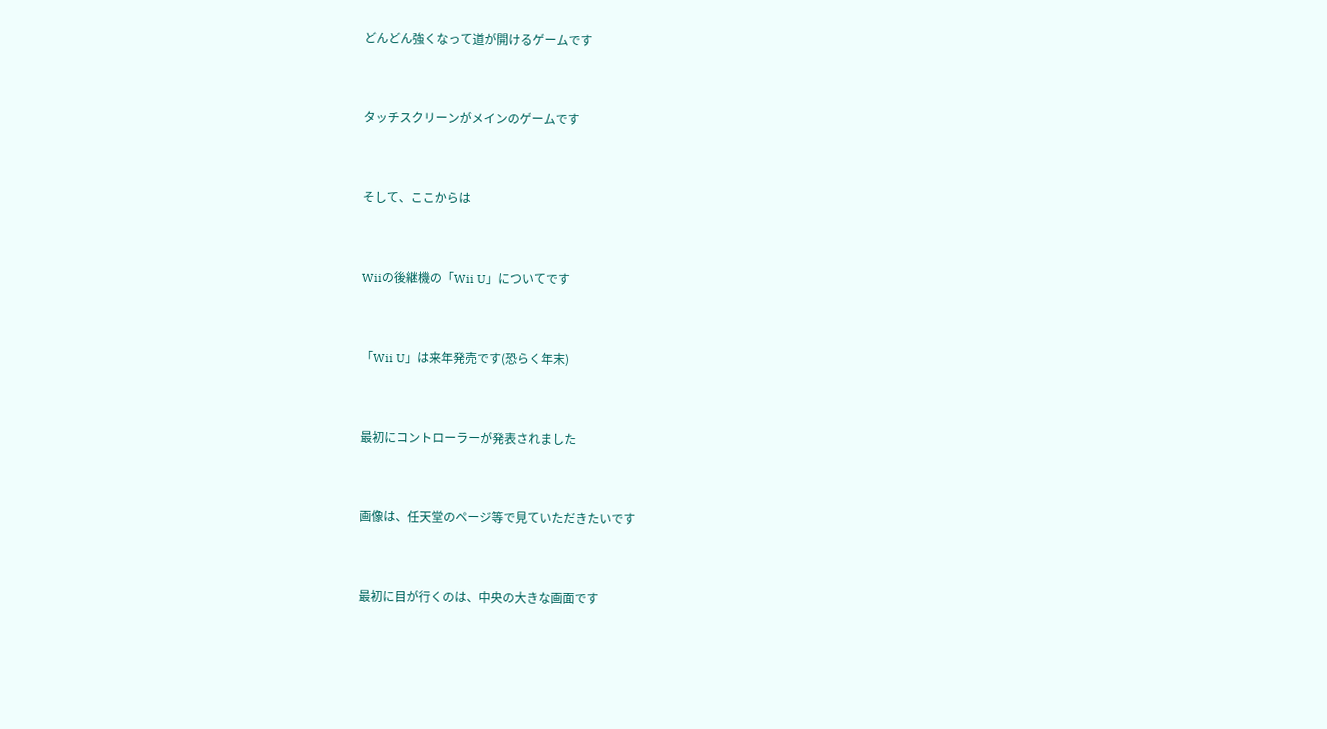どんどん強くなって道が開けるゲームです


タッチスクリーンがメインのゲームです


そして、ここからは


Wiiの後継機の「Wii U」についてです


「Wii U」は来年発売です(恐らく年末)


最初にコントローラーが発表されました


画像は、任天堂のページ等で見ていただきたいです


最初に目が行くのは、中央の大きな画面です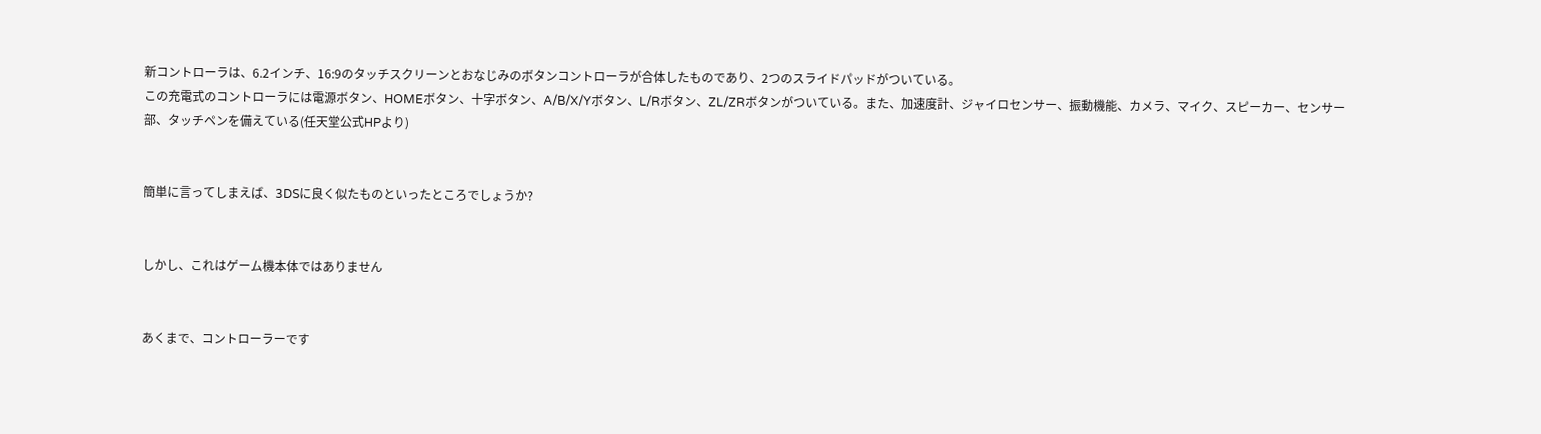新コントローラは、6.2インチ、16:9のタッチスクリーンとおなじみのボタンコントローラが合体したものであり、2つのスライドパッドがついている。
この充電式のコントローラには電源ボタン、HOMEボタン、十字ボタン、A/B/X/Yボタン、L/Rボタン、ZL/ZRボタンがついている。また、加速度計、ジャイロセンサー、振動機能、カメラ、マイク、スピーカー、センサー部、タッチペンを備えている(任天堂公式HPより)


簡単に言ってしまえば、3DSに良く似たものといったところでしょうか?


しかし、これはゲーム機本体ではありません


あくまで、コントローラーです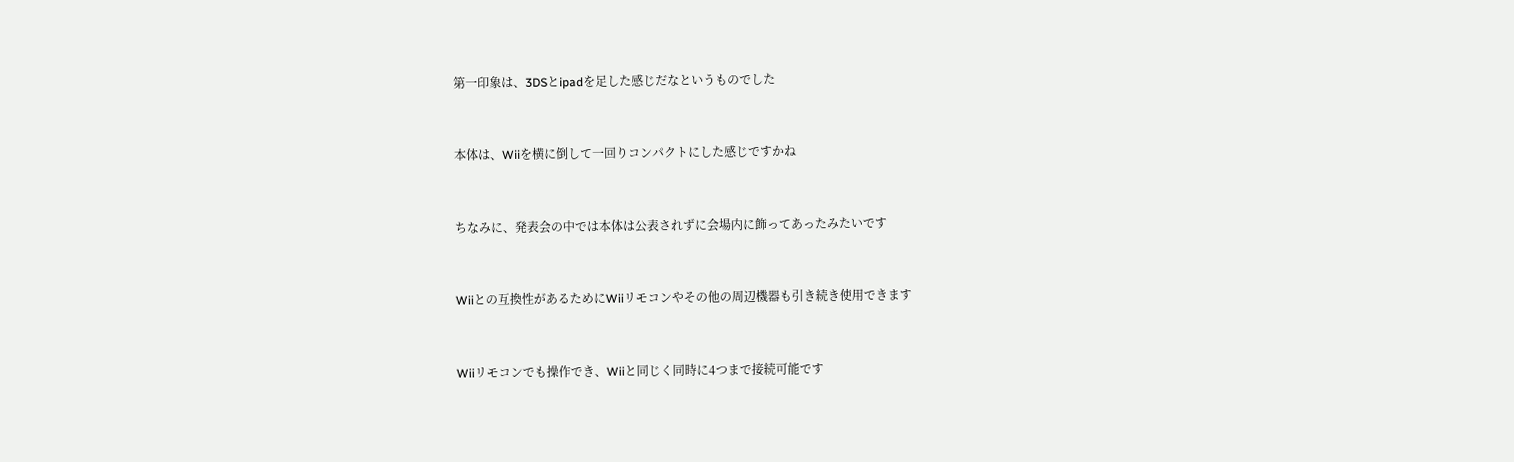第一印象は、3DSとipadを足した感じだなというものでした


本体は、Wiiを横に倒して一回りコンパクトにした感じですかね


ちなみに、発表会の中では本体は公表されずに会場内に飾ってあったみたいです


Wiiとの互換性があるためにWiiリモコンやその他の周辺機器も引き続き使用できます


Wiiリモコンでも操作でき、Wiiと同じく同時に4つまで接続可能です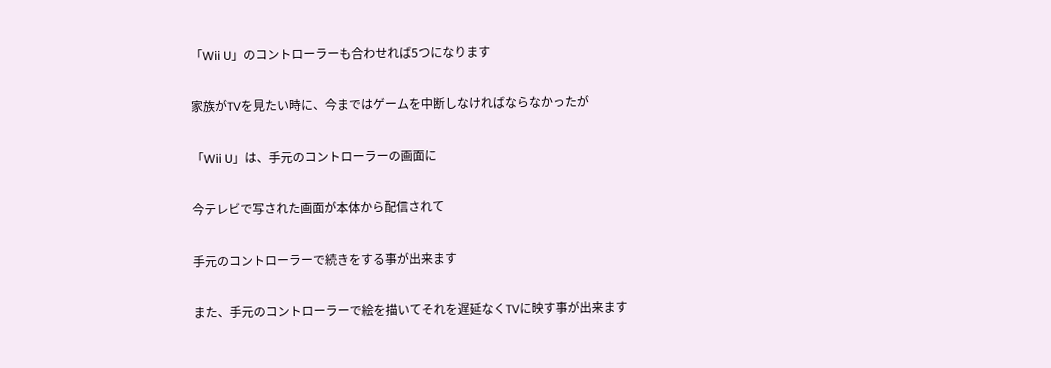「Wii U」のコントローラーも合わせれば5つになります


家族がTVを見たい時に、今まではゲームを中断しなければならなかったが


「Wii U」は、手元のコントローラーの画面に


今テレビで写された画面が本体から配信されて


手元のコントローラーで続きをする事が出来ます


また、手元のコントローラーで絵を描いてそれを遅延なくTVに映す事が出来ます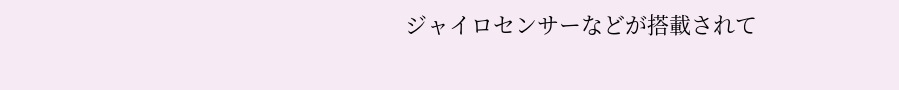ジャイロセンサーなどが搭載されて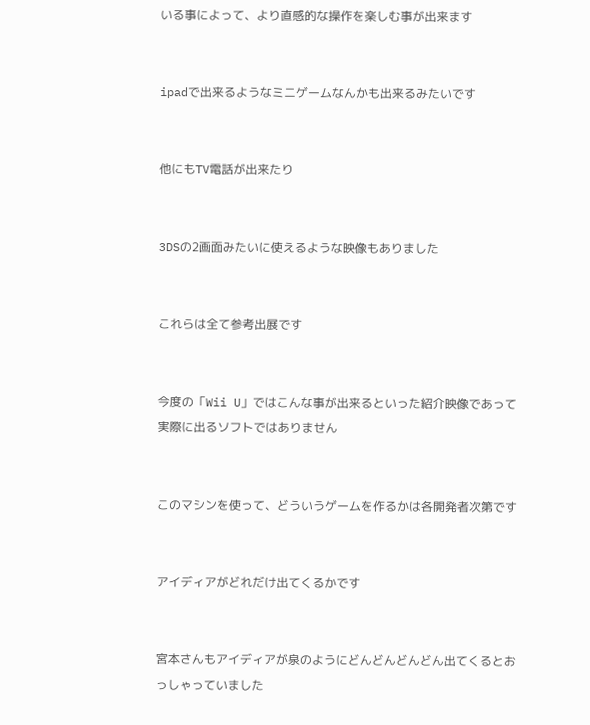いる事によって、より直感的な操作を楽しむ事が出来ます


ipadで出来るようなミニゲームなんかも出来るみたいです


他にもTV電話が出来たり


3DSの2画面みたいに使えるような映像もありました


これらは全て参考出展です


今度の「Wii U」ではこんな事が出来るといった紹介映像であって実際に出るソフトではありません


このマシンを使って、どういうゲームを作るかは各開発者次第です


アイディアがどれだけ出てくるかです


宮本さんもアイディアが泉のようにどんどんどんどん出てくるとおっしゃっていました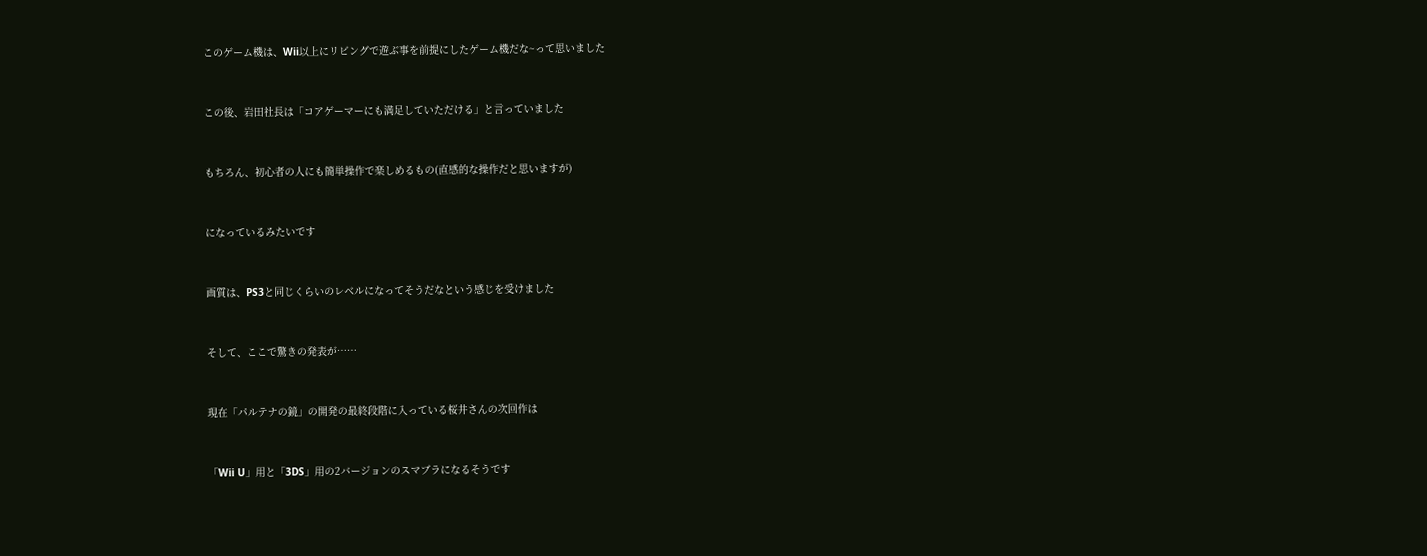このゲーム機は、Wii以上にリビングで遊ぶ事を前提にしたゲーム機だな~って思いました


この後、岩田社長は「コアゲーマーにも満足していただける」と言っていました


もちろん、初心者の人にも簡単操作で楽しめるもの(直感的な操作だと思いますが)


になっているみたいです


画質は、PS3と同じくらいのレベルになってそうだなという感じを受けました


そして、ここで驚きの発表が……


現在「パルテナの鏡」の開発の最終段階に入っている桜井さんの次回作は


「Wii U」用と「3DS」用の2バージョンのスマブラになるそうです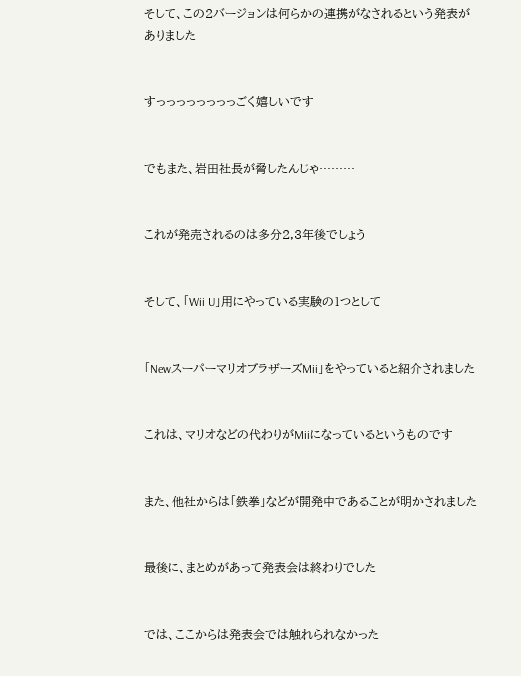そして、この2バージョンは何らかの連携がなされるという発表がありました


すっっっっっっっっごく嬉しいです


でもまた、岩田社長が脅したんじゃ………


これが発売されるのは多分2,3年後でしょう


そして、「Wii U」用にやっている実験の1つとして


「NewスーパーマリオブラザーズMii」をやっていると紹介されました


これは、マリオなどの代わりがMiiになっているというものです


また、他社からは「鉄拳」などが開発中であることが明かされました


最後に、まとめがあって発表会は終わりでした


では、ここからは発表会では触れられなかった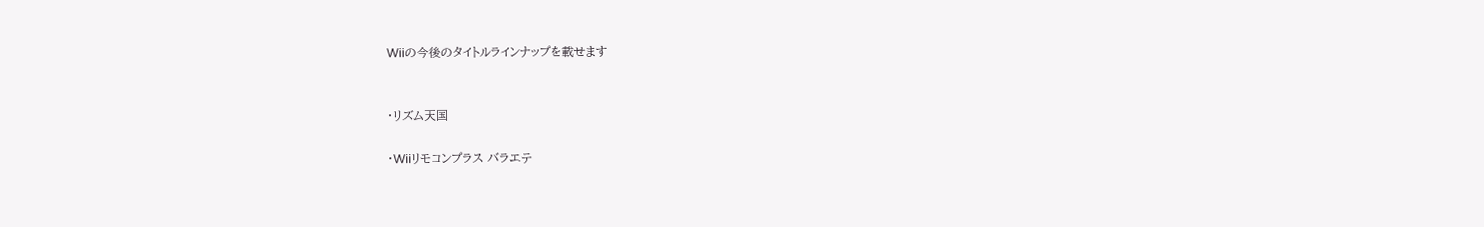Wiiの今後のタイトルラインナップを載せます


・リズム天国

・Wiiリモコンプラス バラエテ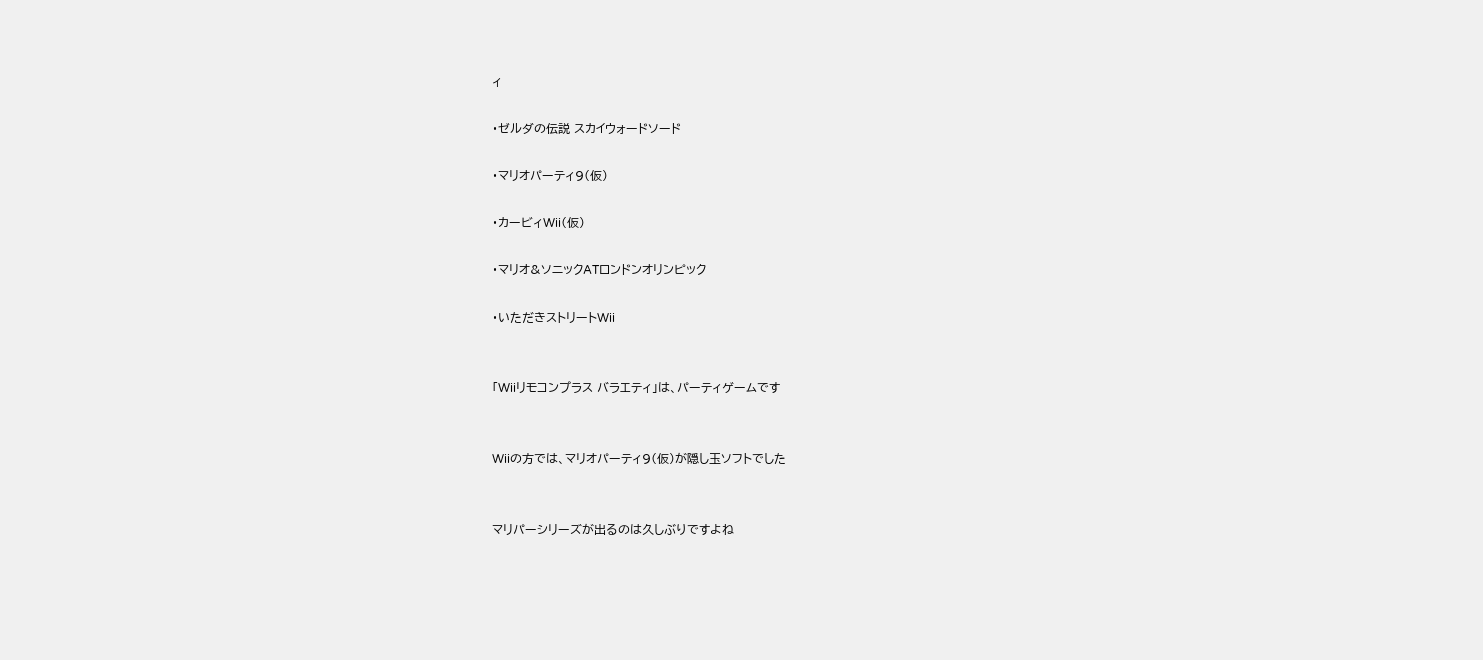ィ

・ゼルダの伝説 スカイウォードソード

・マリオパーティ9(仮)

・カービィWii(仮)

・マリオ&ソニックATロンドンオリンピック

・いただきストリートWii


「Wiiリモコンプラス バラエティ」は、パーティゲームです


Wiiの方では、マリオパーティ9(仮)が隠し玉ソフトでした


マリパーシリーズが出るのは久しぶりですよね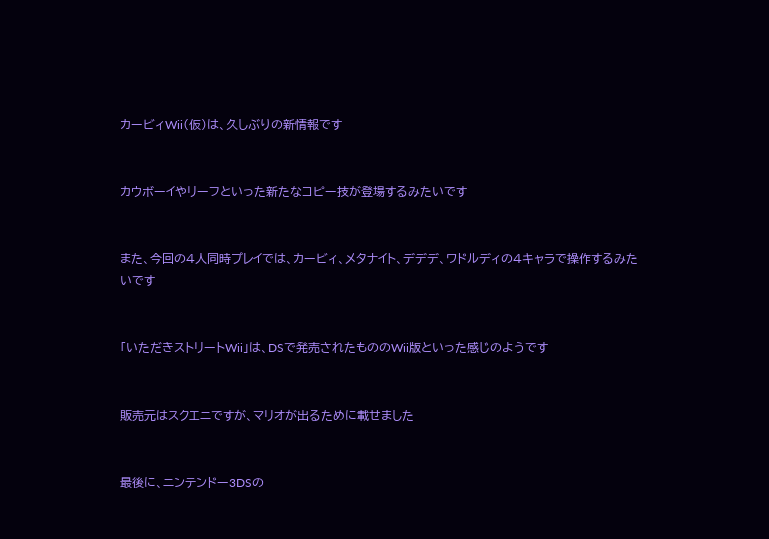カービィWii(仮)は、久しぶりの新情報です


カウボーイやリーフといった新たなコピー技が登場するみたいです


また、今回の4人同時プレイでは、カービィ、メタナイト、デデデ、ワドルディの4キャラで操作するみたいです


「いただきストリートWii」は、DSで発売されたもののWii版といった感じのようです


販売元はスクエニですが、マリオが出るために載せました


最後に、ニンテンドー3DSの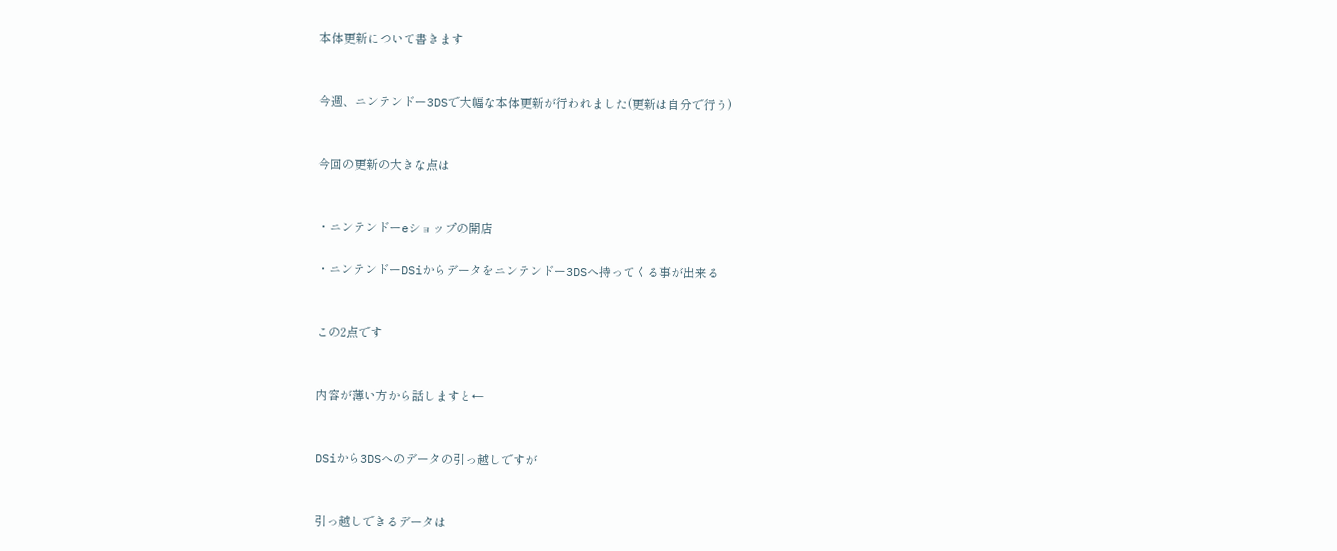本体更新について書きます


今週、ニンテンドー3DSで大幅な本体更新が行われました(更新は自分で行う)


今回の更新の大きな点は


・ニンテンドーeショップの開店

・ニンテンドーDSiからデータをニンテンドー3DSへ持ってくる事が出来る


この2点です


内容が薄い方から話しますと←


DSiから3DSへのデータの引っ越しですが


引っ越しできるデータは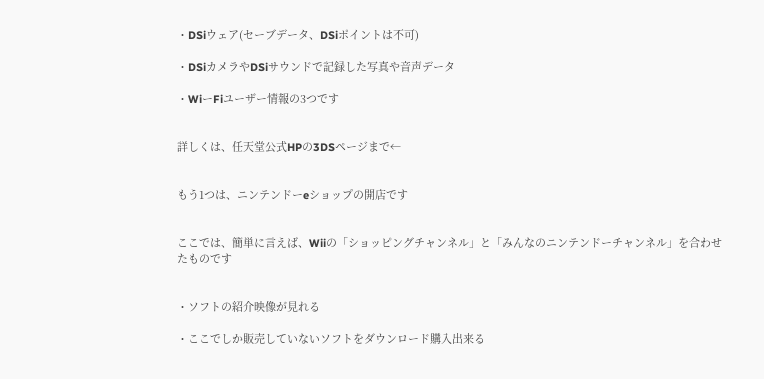・DSiウェア(セーブデータ、DSiポイントは不可)

・DSiカメラやDSiサウンドで記録した写真や音声データ

・WiーFiユーザー情報の3つです


詳しくは、任天堂公式HPの3DSページまで←


もう1つは、ニンテンドーeショップの開店です


ここでは、簡単に言えば、Wiiの「ショッピングチャンネル」と「みんなのニンテンドーチャンネル」を合わせたものです


・ソフトの紹介映像が見れる

・ここでしか販売していないソフトをダウンロード購入出来る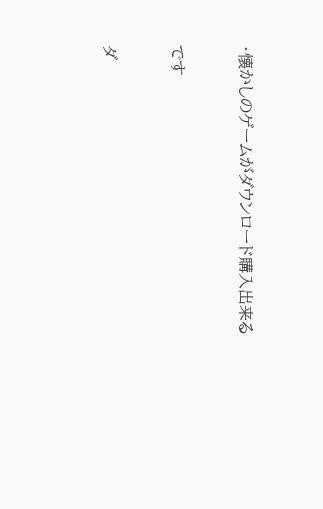・懐かしのゲームがダウンロード購入出来る


です


ダ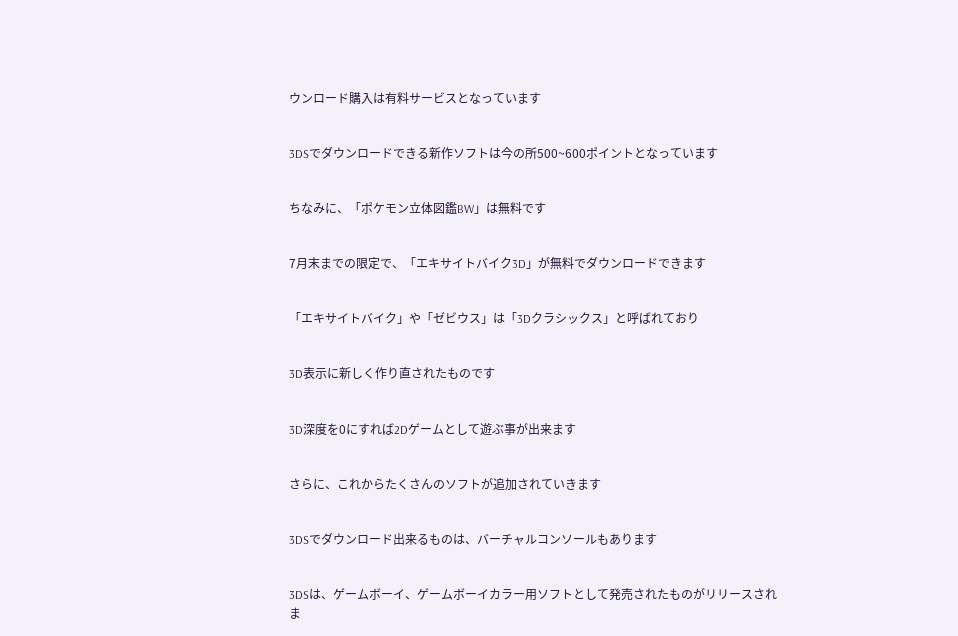ウンロード購入は有料サービスとなっています


3DSでダウンロードできる新作ソフトは今の所500~600ポイントとなっています


ちなみに、「ポケモン立体図鑑BW」は無料です


7月末までの限定で、「エキサイトバイク3D」が無料でダウンロードできます


「エキサイトバイク」や「ゼビウス」は「3Dクラシックス」と呼ばれており


3D表示に新しく作り直されたものです


3D深度を0にすれば2Dゲームとして遊ぶ事が出来ます


さらに、これからたくさんのソフトが追加されていきます


3DSでダウンロード出来るものは、バーチャルコンソールもあります


3DSは、ゲームボーイ、ゲームボーイカラー用ソフトとして発売されたものがリリースされま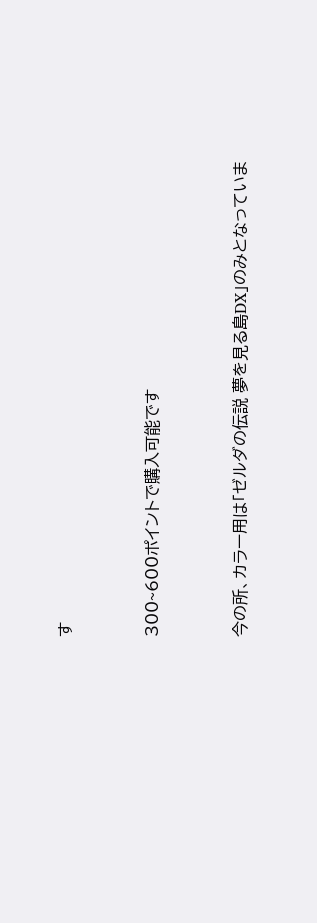す


300~600ポイントで購入可能です


今の所、カラー用は「ゼルダの伝説 夢を見る島DX」のみとなっていま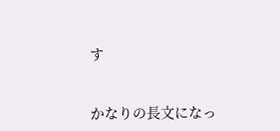す


かなりの長文になっ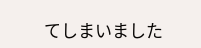てしまいました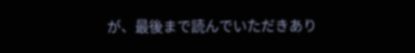が、最後まで読んでいただきあり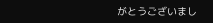がとうございまし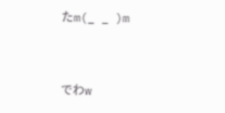たm(_ _ )m


でわw